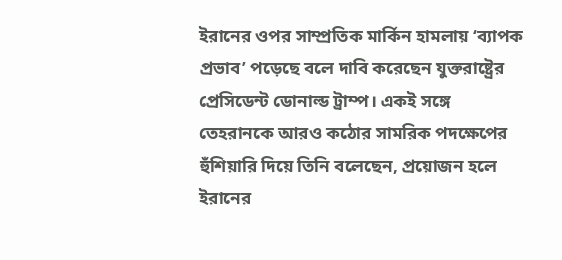ইরানের ওপর সাম্প্রতিক মার্কিন হামলায় ‘ব্যাপক প্রভাব’ পড়েছে বলে দাবি করেছেন যুক্তরাষ্ট্রের প্রেসিডেন্ট ডোনাল্ড ট্রাম্প। একই সঙ্গে তেহরানকে আরও কঠোর সামরিক পদক্ষেপের হুঁশিয়ারি দিয়ে তিনি বলেছেন, প্রয়োজন হলে ইরানের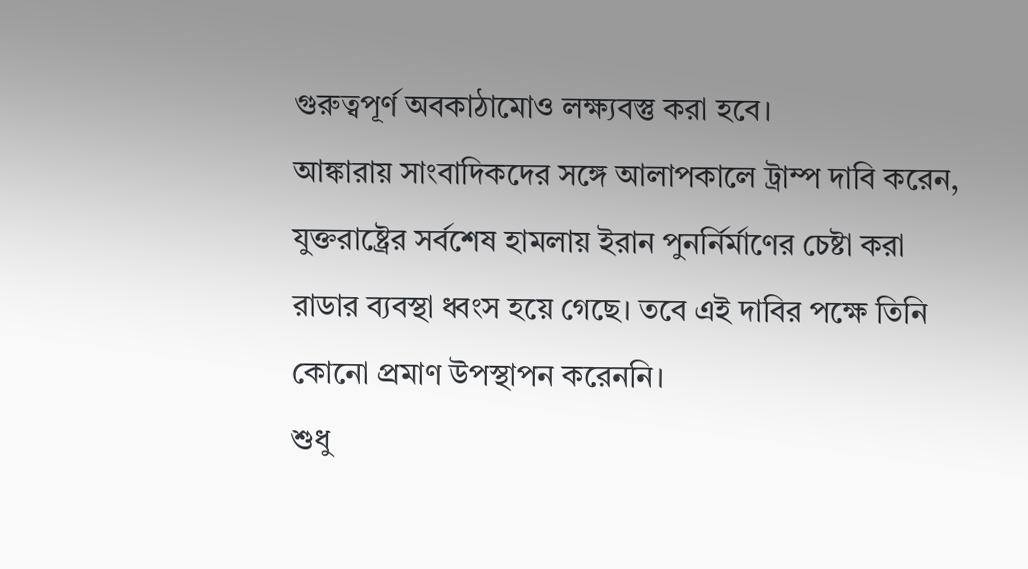গুরুত্বপূর্ণ অবকাঠামোও লক্ষ্যবস্তু করা হবে।
আঙ্কারায় সাংবাদিকদের সঙ্গে আলাপকালে ট্রাম্প দাবি করেন, যুক্তরাষ্ট্রের সর্বশেষ হামলায় ইরান পুনর্নির্মাণের চেষ্টা করা রাডার ব্যবস্থা ধ্বংস হয়ে গেছে। তবে এই দাবির পক্ষে তিনি কোনো প্রমাণ উপস্থাপন করেননি।
শুধু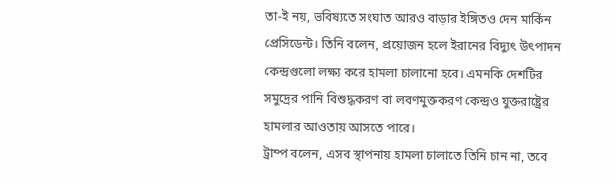তা-ই নয়, ভবিষ্যতে সংঘাত আরও বাড়ার ইঙ্গিতও দেন মার্কিন প্রেসিডেন্ট। তিনি বলেন, প্রয়োজন হলে ইরানের বিদ্যুৎ উৎপাদন কেন্দ্রগুলো লক্ষ্য করে হামলা চালানো হবে। এমনকি দেশটির সমুদ্রের পানি বিশুদ্ধকরণ বা লবণমুক্তকরণ কেন্দ্রও যুক্তরাষ্ট্রের হামলার আওতায় আসতে পারে।
ট্রাম্প বলেন, এসব স্থাপনায় হামলা চালাতে তিনি চান না, তবে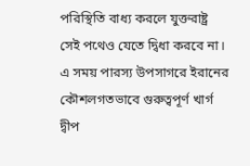পরিস্থিতি বাধ্য করলে যুক্তরাষ্ট্র সেই পথেও যেতে দ্বিধা করবে না।
এ সময় পারস্য উপসাগরে ইরানের কৌশলগতভাবে গুরুত্বপূর্ণ খার্গ দ্বীপ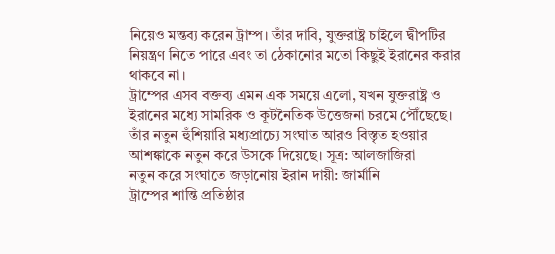নিয়েও মন্তব্য করেন ট্রাম্প। তাঁর দাবি, যুক্তরাষ্ট্র চাইলে দ্বীপটির নিয়ন্ত্রণ নিতে পারে এবং তা ঠেকানোর মতো কিছুই ইরানের করার থাকবে না।
ট্রাম্পের এসব বক্তব্য এমন এক সময়ে এলো, যখন যুক্তরাষ্ট্র ও ইরানের মধ্যে সামরিক ও কূটনৈতিক উত্তেজনা চরমে পৌঁছেছে। তাঁর নতুন হুঁশিয়ারি মধ্যপ্রাচ্যে সংঘাত আরও বিস্তৃত হওয়ার আশঙ্কাকে নতুন করে উসকে দিয়েছে। সূত্র: আলজাজিরা
নতুন করে সংঘাতে জড়ানোয় ইরান দায়ী: জার্মানি
ট্রাম্পের শান্তি প্রতিষ্ঠার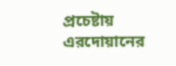প্রচেষ্টায় এরদোয়ানের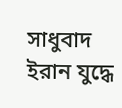সাধুবাদ
ইরান যুদ্ধে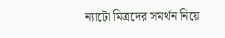ন্যাটো মিত্রদের সমর্থন নিয়ে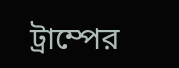ট্রাম্পের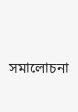সমালোচনা